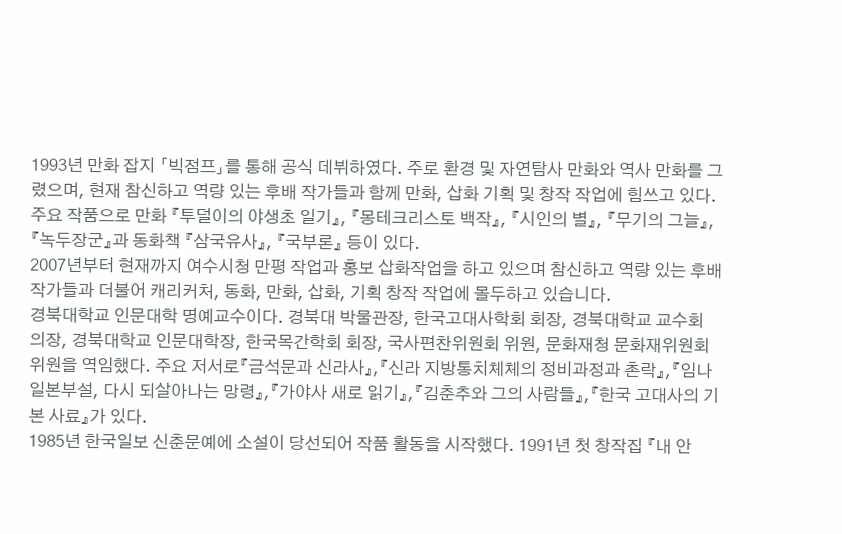1993년 만화 잡지 「빅점프」를 통해 공식 데뷔하였다. 주로 환경 및 자연탐사 만화와 역사 만화를 그렸으며, 현재 참신하고 역량 있는 후배 작가들과 함께 만화, 삽화 기획 및 창작 작업에 힘쓰고 있다. 주요 작품으로 만화 『투덜이의 야생초 일기』, 『몽테크리스토 백작』, 『시인의 별』, 『무기의 그늘』, 『녹두장군』과 동화책 『삼국유사』, 『국부론』 등이 있다.
2007년부터 현재까지 여수시청 만평 작업과 홍보 삽화작업을 하고 있으며 참신하고 역량 있는 후배 작가들과 더불어 캐리커처, 동화, 만화, 삽화, 기획 창작 작업에 몰두하고 있습니다.
경북대학교 인문대학 명예교수이다. 경북대 박물관장, 한국고대사학회 회장, 경북대학교 교수회 의장, 경북대학교 인문대학장, 한국목간학회 회장, 국사편찬위원회 위원, 문화재청 문화재위원회 위원을 역임했다. 주요 저서로『금석문과 신라사』,『신라 지방통치체체의 정비과정과 촌락』,『임나일본부설, 다시 되살아나는 망령』,『가야사 새로 읽기』,『김춘추와 그의 사람들』,『한국 고대사의 기본 사료』가 있다.
1985년 한국일보 신춘문예에 소설이 당선되어 작품 활동을 시작했다. 1991년 첫 창작집 『내 안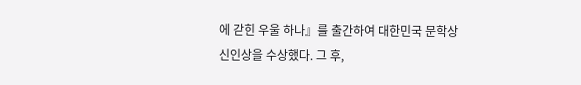에 갇힌 우울 하나』를 출간하여 대한민국 문학상 신인상을 수상했다. 그 후,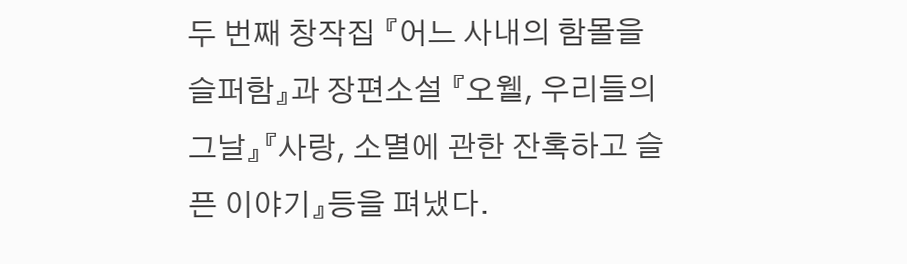두 번째 창작집 『어느 사내의 함몰을 슬퍼함』과 장편소설 『오웰, 우리들의 그날』『사랑, 소멸에 관한 잔혹하고 슬픈 이야기』등을 펴냈다.